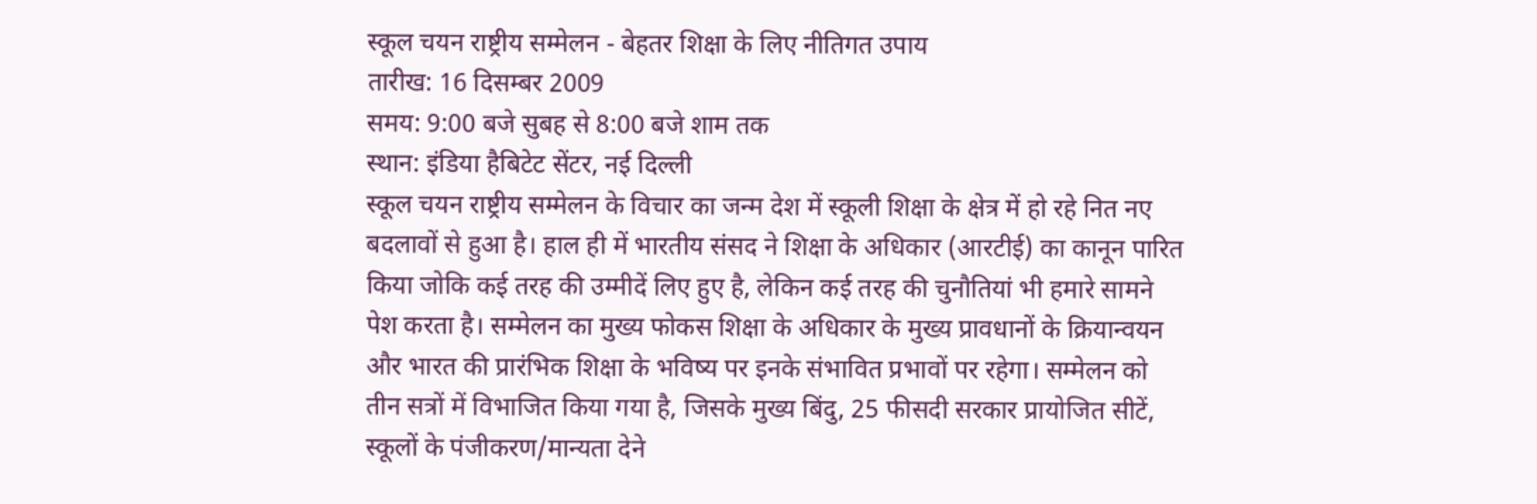स्कूल चयन राष्ट्रीय सम्मेलन - बेहतर शिक्षा के लिए नीतिगत उपाय
तारीख: 16 दिसम्बर 2009
समय: 9:00 बजे सुबह से 8:00 बजे शाम तक
स्थान: इंडिया हैबिटेट सेंटर, नई दिल्ली
स्कूल चयन राष्ट्रीय सम्मेलन के विचार का जन्म देश में स्कूली शिक्षा के क्षेत्र में हो रहे नित नए बदलावों से हुआ है। हाल ही में भारतीय संसद ने शिक्षा के अधिकार (आरटीई) का कानून पारित किया जोकि कई तरह की उम्मीदें लिए हुए है, लेकिन कई तरह की चुनौतियां भी हमारे सामने पेश करता है। सम्मेलन का मुख्य फोकस शिक्षा के अधिकार के मुख्य प्रावधानों के क्रियान्वयन और भारत की प्रारंभिक शिक्षा के भविष्य पर इनके संभावित प्रभावों पर रहेगा। सम्मेलन को तीन सत्रों में विभाजित किया गया है, जिसके मुख्य बिंदु, 25 फीसदी सरकार प्रायोजित सीटें, स्कूलों के पंजीकरण/मान्यता देने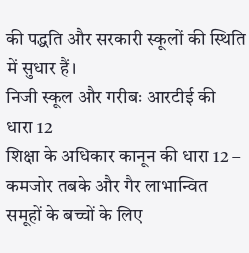की पद्धति और सरकारी स्कूलों की स्थिति में सुधार हैं।
निजी स्कूल और गरीबः आरटीई की धारा 12
शिक्षा के अधिकार कानून की धारा 12 – कमजोर तबके और गैर लाभान्वित समूहों के बच्चों के लिए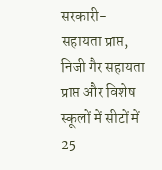सरकारी-सहायता प्राप्त, निजी गैर सहायता प्राप्त और विशेष स्कूलों में सीटों में 25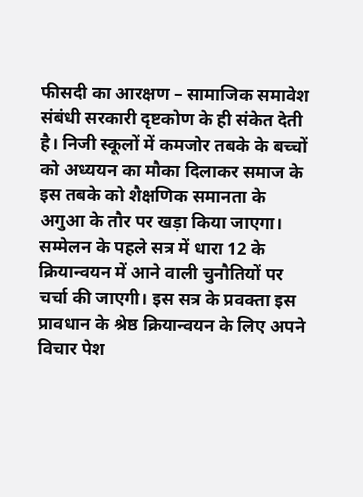फीसदी का आरक्षण – सामाजिक समावेश संबंधी सरकारी दृष्टकोण के ही संकेत देती है। निजी स्कूलों में कमजोर तबके के बच्चों को अध्ययन का मौका दिलाकर समाज के इस तबके को शैक्षणिक समानता के अगुआ के तौर पर खड़ा किया जाएगा। सम्मेलन के पहले सत्र में धारा 12 के क्रियान्वयन में आने वाली चुनौतियों पर चर्चा की जाएगी। इस सत्र के प्रवक्ता इस प्रावधान के श्रेष्ठ क्रियान्वयन के लिए अपने विचार पेश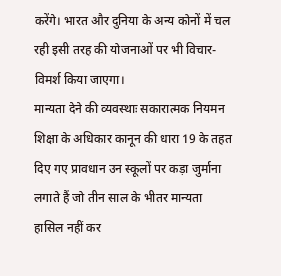करेंगे। भारत और दुनिया के अन्य कोनों में चल रही इसी तरह की योजनाओं पर भी विचार-विमर्श किया जाएगा।
मान्यता देने की व्यवस्थाः सकारात्मक नियमन
शिक्षा के अधिकार कानून की धारा 19 के तहत दिए गए प्रावधान उन स्कूलों पर कड़ा जुर्माना लगाते हैं जो तीन साल के भीतर मान्यता हासिल नहीं कर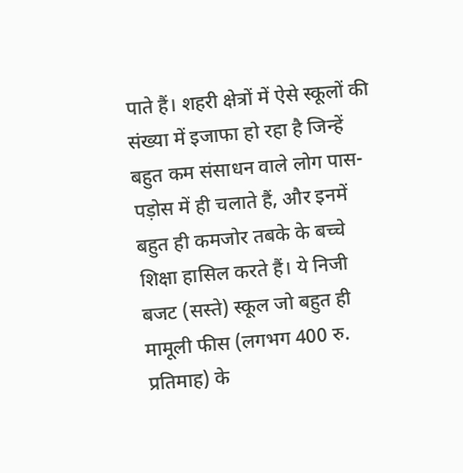पाते हैं। शहरी क्षेत्रों में ऐसे स्कूलों की संख्या में इजाफा हो रहा है जिन्हें बहुत कम संसाधन वाले लोग पास-पड़ोस में ही चलाते हैं, और इनमें बहुत ही कमजोर तबके के बच्चे शिक्षा हासिल करते हैं। ये निजी बजट (सस्ते) स्कूल जो बहुत ही मामूली फीस (लगभग 400 रु. प्रतिमाह) के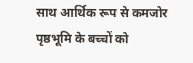साथ आर्थिक रूप से कमजोर पृष्ठभूमि के बच्चों को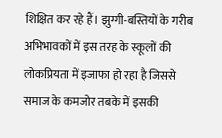शिक्षित कर रहे हैं। झुग्गी-बस्तियों के गरीब अभिभावकों में इस तरह के स्कूलों की लोकप्रियता में इजाफा हो रहा है जिससे समाज के कमजोर तबके में इसकी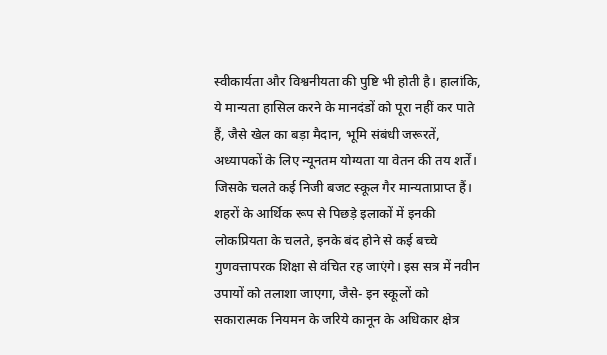स्वीकार्यता और विश्वनीयता की पुष्टि भी होती है। हालांकि, ये मान्यता हासिल करने के मानदंडों को पूरा नहीं कर पाते हैं, जैसे खेल का बड़ा मैदान, भूमि संबंधी जरूरतें, अध्यापकों के लिए न्यूनतम योग्यता या वेतन की तय शर्तें। जिसके चलते कई निजी बजट स्कूल गैर मान्यताप्राप्त हैं। शहरों के आर्थिक रूप से पिछड़े इलाकों में इनकी लोकप्रियता के चलते, इनके बंद होने से कई बच्चे गुणवत्तापरक शिक्षा से वंचित रह जाएंगे। इस सत्र में नवीन उपायों को तलाशा जाएगा, जैसे- इन स्कूलों को सकारात्मक नियमन के जरिये कानून के अधिकार क्षेत्र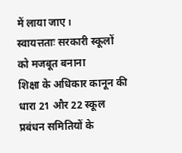में लाया जाए।
स्वायत्तताः सरकारी स्कूलों को मजबूत बनाना
शिक्षा के अधिकार कानून की धारा 21 और 22 स्कूल प्रबंधन समितियों के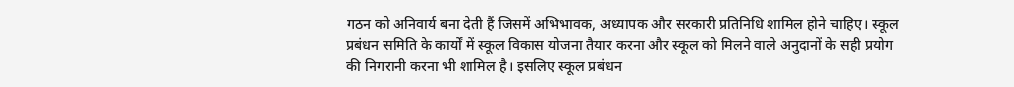गठन को अनिवार्य बना देती हैं जिसमें अभिभावक, अध्यापक और सरकारी प्रतिनिधि शामिल होने चाहिए। स्कूल प्रबंधन समिति के कार्यों में स्कूल विकास योजना तैयार करना और स्कूल को मिलने वाले अनुदानों के सही प्रयोग की निगरानी करना भी शामिल है। इसलिए स्कूल प्रबंधन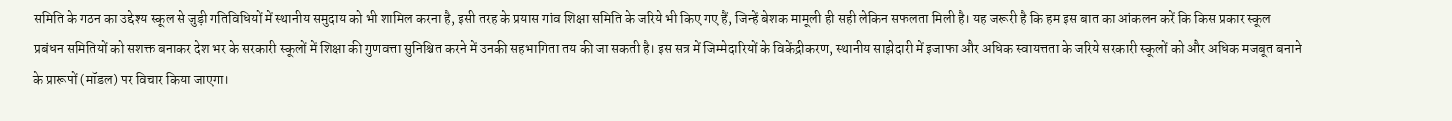समिति के गठन का उद्देश्य स्कूल से जुड़ी गतिविधियों में स्थानीय समुदाय को भी शामिल करना है, इसी तरह के प्रयास गांव शिक्षा समिति के जरिये भी किए गए हैं, जिन्हें बेशक मामूली ही सही लेकिन सफलता मिली है। यह जरूरी है कि हम इस बात का आंकलन करें कि किस प्रकार स्कूल प्रबंधन समितियों को सशक्त बनाकर देश भर के सरकारी स्कूलों में शिक्षा की गुणवत्ता सुनिश्चित करने में उनकी सहभागिता तय की जा सकती है। इस सत्र में जिम्मेदारियों के विकेंद्रीकरण, स्थानीय साझेदारी में इजाफा और अधिक स्वायत्तता के जरिये सरकारी स्कूलों को और अधिक मजबूत बनाने के प्रारूपों (मॉडल) पर विचार किया जाएगा।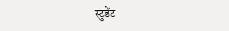स्टुडेंट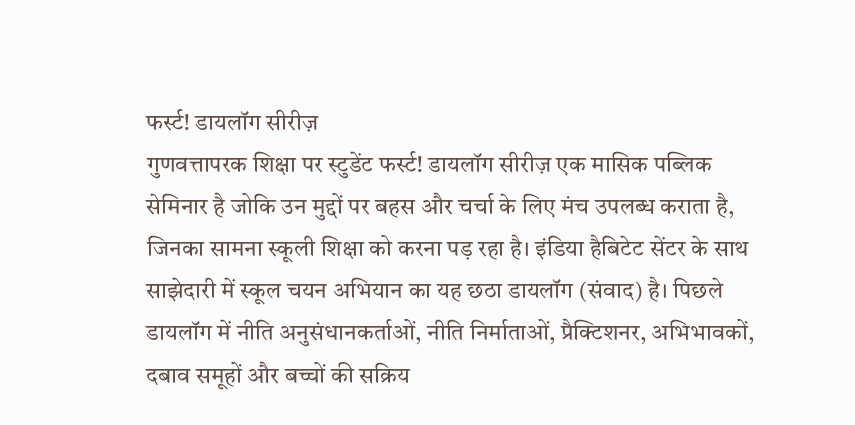फर्स्ट! डायलॉग सीरीज़
गुणवत्तापरक शिक्षा पर स्टुडेंट फर्स्ट! डायलॉग सीरीज़ एक मासिक पब्लिक सेमिनार है जोकि उन मुद्दों पर बहस और चर्चा के लिए मंच उपलब्ध कराता है, जिनका सामना स्कूली शिक्षा को करना पड़ रहा है। इंडिया हैबिटेट सेंटर के साथ साझेदारी में स्कूल चयन अभियान का यह छठा डायलॉग (संवाद) है। पिछले डायलॉग में नीति अनुसंधानकर्ताओं, नीति निर्माताओं, प्रैक्टिशनर, अभिभावकों, दबाव समूहों और बच्चों की सक्रिय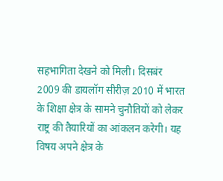सहभागिता देखने को मिली। दिसबंर 2009 की डायलॉग सीरीज़ 2010 में भारत के शिक्षा क्षेत्र के सामने चुनौतियों को लेकर राष्ट्र की तैयारियों का आंकलन करेगी। यह विषय अपने क्षेत्र के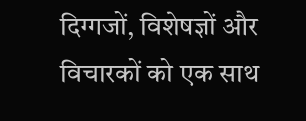दिग्गजों, विशेषज्ञों और विचारकों को एक साथ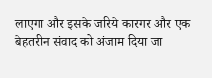लाएगा और इसके जरिये कारगर और एक बेहतरीन संवाद को अंजाम दिया जा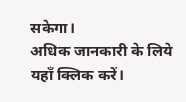सकेगा।
अधिक जानकारी के लिये यहाँ क्लिक करें।